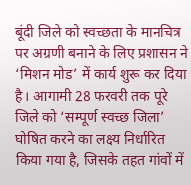बूंदी जिले को स्वच्छता के मानचित्र पर अग्रणी बनाने के लिए प्रशासन ने ‘मिशन मोड’ में कार्य शुरू कर दिया है। आगामी 28 फरवरी तक पूरे जिले को ‘सम्पूर्ण स्वच्छ जिला’ घोषित करने का लक्ष्य निर्धारित किया गया है, जिसके तहत गांवों में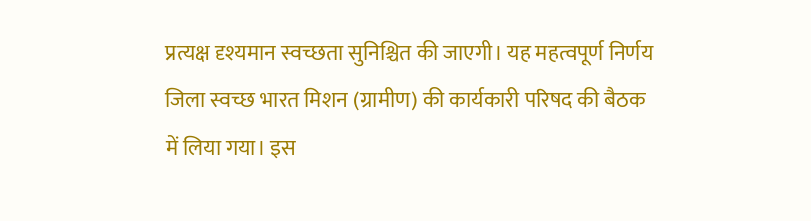प्रत्यक्ष दृश्यमान स्वच्छता सुनिश्चित की जाएगी। यह महत्वपूर्ण निर्णय जिला स्वच्छ भारत मिशन (ग्रामीण) की कार्यकारी परिषद की बैठक में लिया गया। इस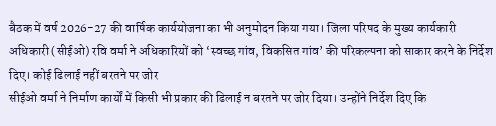बैठक में वर्ष 2026-27 की वार्षिक कार्ययोजना का भी अनुमोदन किया गया। जिला परिषद के मुख्य कार्यकारी अधिकारी (सीईओ) रवि वर्मा ने अधिकारियों को ‘स्वच्छ गांव, विकसित गांव’ की परिकल्पना को साकार करने के निर्देश दिए। कोई ढिलाई नहीं बरतने पर जोर
सीईओ वर्मा ने निर्माण कार्यों में किसी भी प्रकार की ढिलाई न बरतने पर जोर दिया। उन्होंने निर्देश दिए कि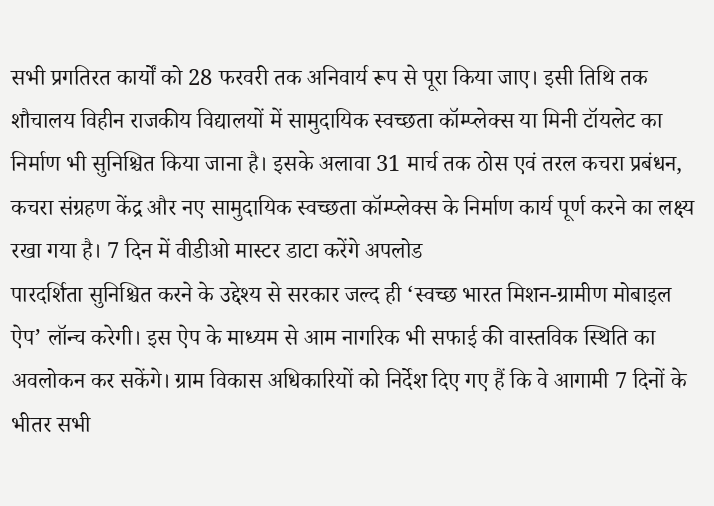सभी प्रगतिरत कार्यों को 28 फरवरी तक अनिवार्य रूप से पूरा किया जाए। इसी तिथि तक शौचालय विहीन राजकीय विद्यालयों में सामुदायिक स्वच्छता कॉम्प्लेक्स या मिनी टॉयलेट का निर्माण भी सुनिश्चित किया जाना है। इसके अलावा 31 मार्च तक ठोस एवं तरल कचरा प्रबंधन, कचरा संग्रहण केंद्र और नए सामुदायिक स्वच्छता कॉम्प्लेक्स के निर्माण कार्य पूर्ण करने का लक्ष्य रखा गया है। 7 दिन में वीडीओ मास्टर डाटा करेंगे अपलोड
पारदर्शिता सुनिश्चित करने के उद्देश्य से सरकार जल्द ही ‘स्वच्छ भारत मिशन-ग्रामीण मोबाइल ऐप’ लॉन्च करेगी। इस ऐप के माध्यम से आम नागरिक भी सफाई की वास्तविक स्थिति का अवलोकन कर सकेंगे। ग्राम विकास अधिकारियों को निर्देश दिए गए हैं कि वे आगामी 7 दिनों के भीतर सभी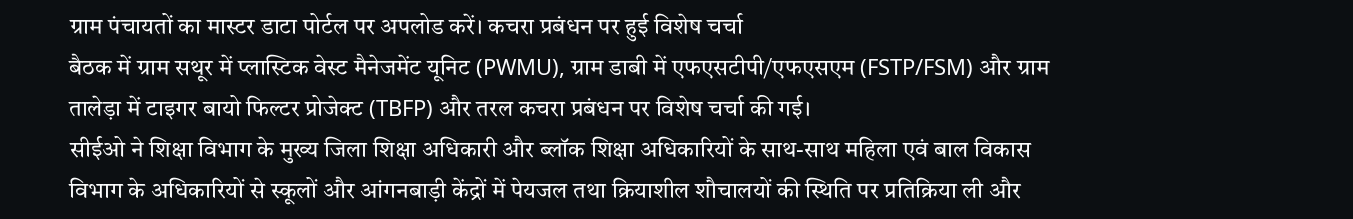ग्राम पंचायतों का मास्टर डाटा पोर्टल पर अपलोड करें। कचरा प्रबंधन पर हुई विशेष चर्चा
बैठक में ग्राम सथूर में प्लास्टिक वेस्ट मैनेजमेंट यूनिट (PWMU), ग्राम डाबी में एफएसटीपी/एफएसएम (FSTP/FSM) और ग्राम तालेड़ा में टाइगर बायो फिल्टर प्रोजेक्ट (TBFP) और तरल कचरा प्रबंधन पर विशेष चर्चा की गई।
सीईओ ने शिक्षा विभाग के मुख्य जिला शिक्षा अधिकारी और ब्लॉक शिक्षा अधिकारियों के साथ-साथ महिला एवं बाल विकास विभाग के अधिकारियों से स्कूलों और आंगनबाड़ी केंद्रों में पेयजल तथा क्रियाशील शौचालयों की स्थिति पर प्रतिक्रिया ली और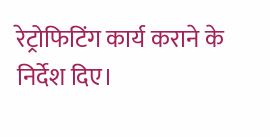रेट्रोफिटिंग कार्य कराने के निर्देश दिए।